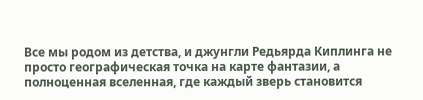Все мы родом из детства, и джунгли Редьярда Киплинга не просто географическая точка на карте фантазии, а полноценная вселенная, где каждый зверь становится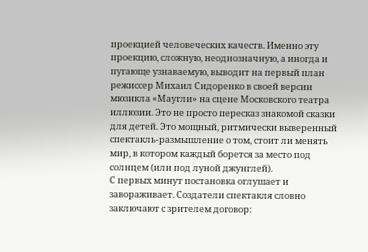проекцией человеческих качеств. Именно эту проекцию, сложную, неоднозначную, а иногда и пугающе узнаваемую, выводит на первый план режиссер Михаил Сидоренко в своей версии мюзикла «Маугли» на сцене Московского театра иллюзии. Это не просто пересказ знакомой сказки для детей. Это мощный, ритмически выверенный спектакль-размышление о том, стоит ли менять мир, в котором каждый борется за место под солнцем (или под луной джунглей).
С первых минут постановка оглушает и завораживает. Создатели спектакля словно заключают с зрителем договор: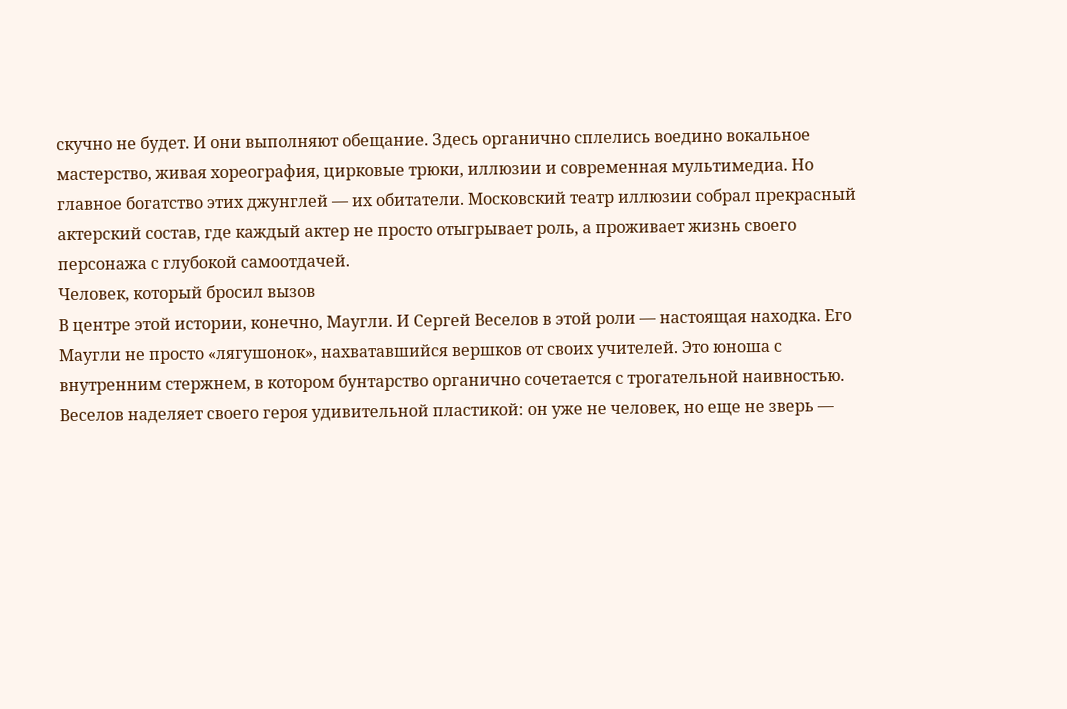скучно не будет. И они выполняют обещание. Здесь органично сплелись воедино вокальное мастерство, живая хореография, цирковые трюки, иллюзии и современная мультимедиа. Но главное богатство этих джунглей — их обитатели. Московский театр иллюзии собрал прекрасный актерский состав, где каждый актер не просто отыгрывает роль, а проживает жизнь своего персонажа с глубокой самоотдачей.
Человек, который бросил вызов
В центре этой истории, конечно, Маугли. И Сергей Веселов в этой роли — настоящая находка. Его Маугли не просто «лягушонок», нахватавшийся вершков от своих учителей. Это юноша с внутренним стержнем, в котором бунтарство органично сочетается с трогательной наивностью. Веселов наделяет своего героя удивительной пластикой: он уже не человек, но еще не зверь —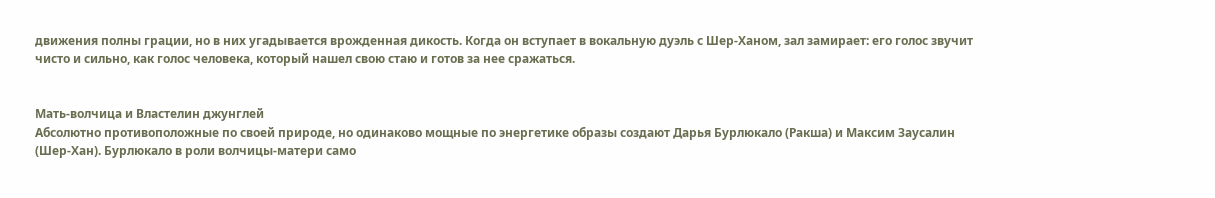движения полны грации, но в них угадывается врожденная дикость. Когда он вступает в вокальную дуэль с Шер-Ханом, зал замирает: его голос звучит чисто и сильно, как голос человека, который нашел свою стаю и готов за нее сражаться.


Мать-волчица и Властелин джунглей
Абсолютно противоположные по своей природе, но одинаково мощные по энергетике образы создают Дарья Бурлюкало (Ракша) и Максим Заусалин (Шер-Хан). Бурлюкало в роли волчицы-матери само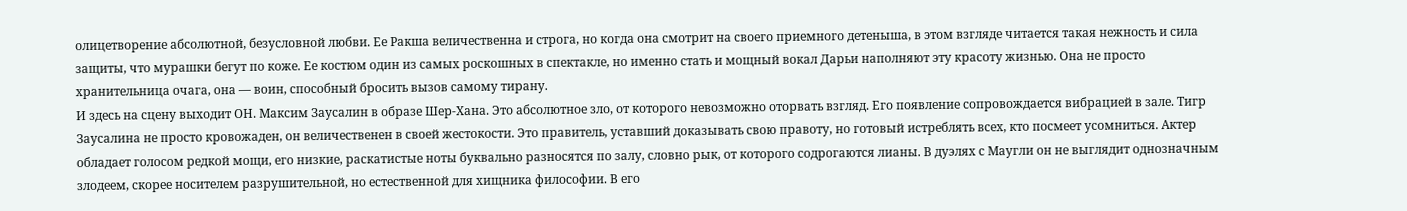олицетворение абсолютной, безусловной любви. Ее Ракша величественна и строга, но когда она смотрит на своего приемного детеныша, в этом взгляде читается такая нежность и сила защиты, что мурашки бегут по коже. Ее костюм один из самых роскошных в спектакле, но именно стать и мощный вокал Дарьи наполняют эту красоту жизнью. Она не просто хранительница очага, она — воин, способный бросить вызов самому тирану.
И здесь на сцену выходит ОН. Максим Заусалин в образе Шер-Хана. Это абсолютное зло, от которого невозможно оторвать взгляд. Его появление сопровождается вибрацией в зале. Тигр Заусалина не просто кровожаден, он величественен в своей жестокости. Это правитель, уставший доказывать свою правоту, но готовый истреблять всех, кто посмеет усомниться. Актер обладает голосом редкой мощи, его низкие, раскатистые ноты буквально разносятся по залу, словно рык, от которого содрогаются лианы. В дуэлях с Маугли он не выглядит однозначным злодеем, скорее носителем разрушительной, но естественной для хищника философии. В его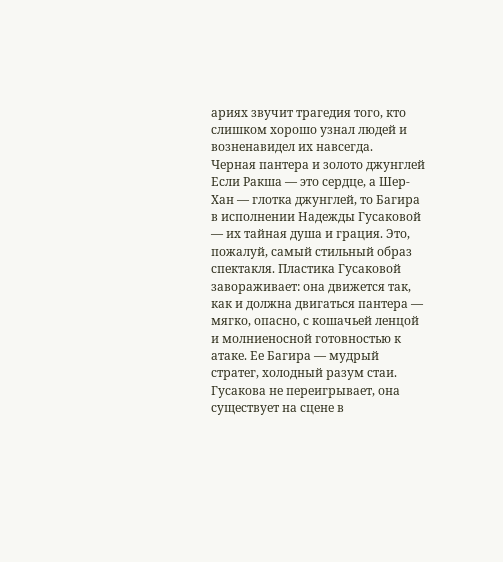ариях звучит трагедия того, кто слишком хорошо узнал людей и возненавидел их навсегда.
Черная пантера и золото джунглей
Если Ракша — это сердце, а Шер-Хан — глотка джунглей, то Багира в исполнении Надежды Гусаковой — их тайная душа и грация. Это, пожалуй, самый стильный образ спектакля. Пластика Гусаковой завораживает: она движется так, как и должна двигаться пантера — мягко, опасно, с кошачьей ленцой и молниеносной готовностью к атаке. Ее Багира — мудрый стратег, холодный разум стаи. Гусакова не переигрывает, она существует на сцене в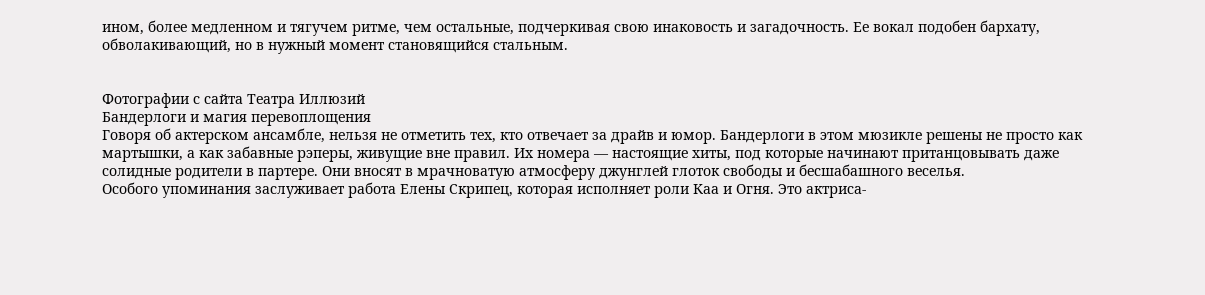ином, более медленном и тягучем ритме, чем остальные, подчеркивая свою инаковость и загадочность. Ее вокал подобен бархату, обволакивающий, но в нужный момент становящийся стальным.


Фотографии с сайта Театра Иллюзий
Бандерлоги и магия перевоплощения
Говоря об актерском ансамбле, нельзя не отметить тех, кто отвечает за драйв и юмор. Бандерлоги в этом мюзикле решены не просто как мартышки, а как забавные рэперы, живущие вне правил. Их номера — настоящие хиты, под которые начинают пританцовывать даже солидные родители в партере. Они вносят в мрачноватую атмосферу джунглей глоток свободы и бесшабашного веселья.
Особого упоминания заслуживает работа Елены Скрипец, которая исполняет роли Каа и Огня. Это актриса-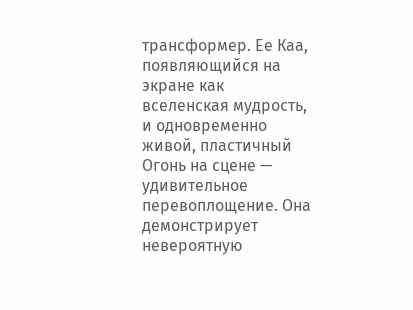трансформер. Ее Каа, появляющийся на экране как вселенская мудрость, и одновременно живой, пластичный Огонь на сцене — удивительное перевоплощение. Она демонстрирует невероятную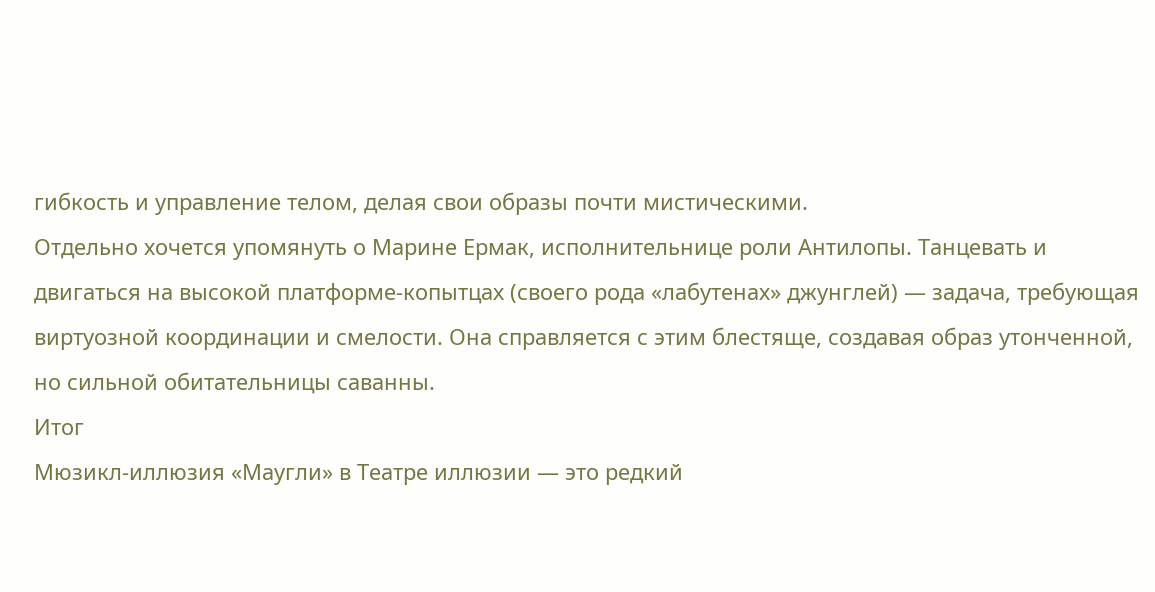гибкость и управление телом, делая свои образы почти мистическими.
Отдельно хочется упомянуть о Марине Ермак, исполнительнице роли Антилопы. Танцевать и двигаться на высокой платформе-копытцах (своего рода «лабутенах» джунглей) — задача, требующая виртуозной координации и смелости. Она справляется с этим блестяще, создавая образ утонченной, но сильной обитательницы саванны.
Итог
Мюзикл-иллюзия «Маугли» в Театре иллюзии — это редкий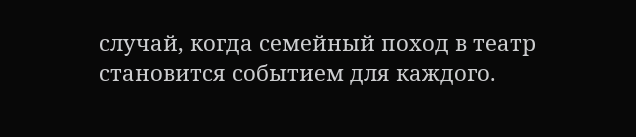случай, когда семейный поход в театр становится событием для каждого.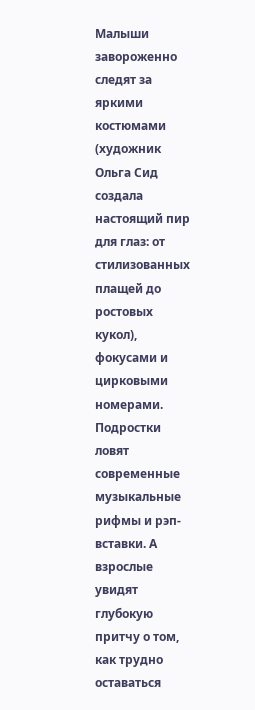Малыши завороженно следят за яркими костюмами (художник Ольга Сид создала настоящий пир для глаз: от стилизованных плащей до ростовых кукол), фокусами и цирковыми номерами. Подростки ловят современные музыкальные рифмы и рэп-вставки. А взрослые увидят глубокую притчу о том, как трудно оставаться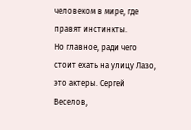человеком в мире, где правят инстинкты.
Но главное, ради чего стоит ехать на улицу Лазо, это актеры. Сергей Веселов,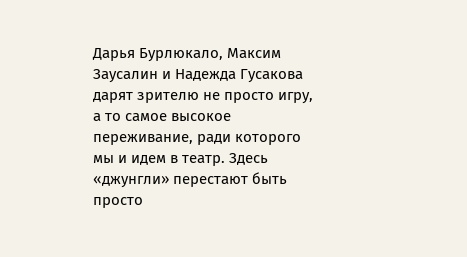Дарья Бурлюкало, Максим Заусалин и Надежда Гусакова дарят зрителю не просто игру, а то самое высокое переживание, ради которого мы и идем в театр. Здесь «джунгли» перестают быть просто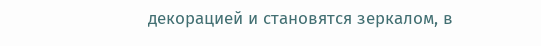декорацией и становятся зеркалом, в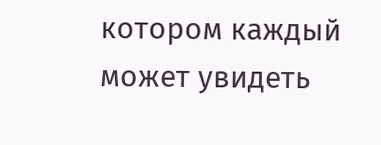котором каждый может увидеть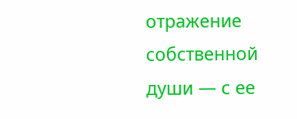отражение собственной души — с ее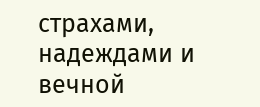страхами, надеждами и вечной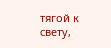тягой к свету,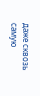даже сквозь самую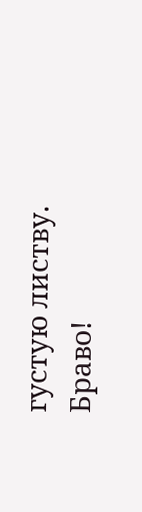густую листву. Браво!